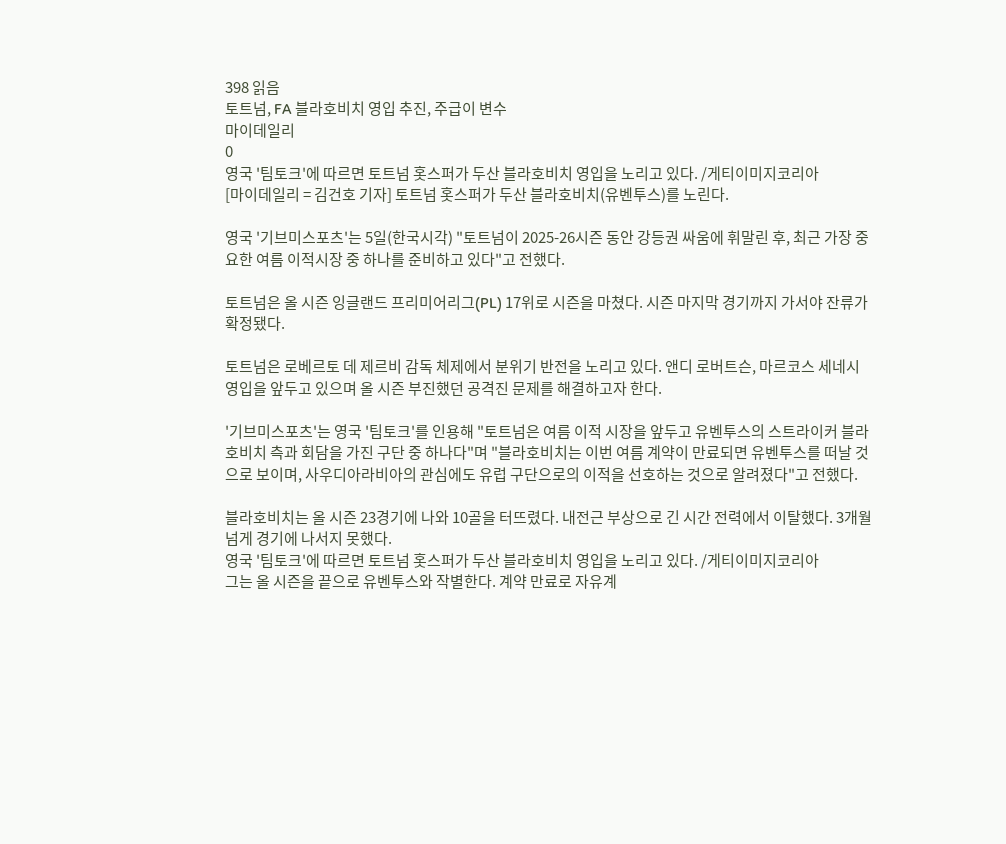398 읽음
토트넘, FA 블라호비치 영입 추진, 주급이 변수
마이데일리
0
영국 '팀토크'에 따르면 토트넘 홋스퍼가 두산 블라호비치 영입을 노리고 있다. /게티이미지코리아
[마이데일리 = 김건호 기자] 토트넘 홋스퍼가 두산 블라호비치(유벤투스)를 노린다.

영국 '기브미스포츠'는 5일(한국시각) "토트넘이 2025-26시즌 동안 강등권 싸움에 휘말린 후, 최근 가장 중요한 여름 이적시장 중 하나를 준비하고 있다"고 전했다.

토트넘은 올 시즌 잉글랜드 프리미어리그(PL) 17위로 시즌을 마쳤다. 시즌 마지막 경기까지 가서야 잔류가 확정됐다.

토트넘은 로베르토 데 제르비 감독 체제에서 분위기 반전을 노리고 있다. 앤디 로버트슨, 마르코스 세네시 영입을 앞두고 있으며 올 시즌 부진했던 공격진 문제를 해결하고자 한다.

'기브미스포츠'는 영국 '팀토크'를 인용해 "토트넘은 여름 이적 시장을 앞두고 유벤투스의 스트라이커 블라호비치 측과 회담을 가진 구단 중 하나다"며 "블라호비치는 이번 여름 계약이 만료되면 유벤투스를 떠날 것으로 보이며, 사우디아라비아의 관심에도 유럽 구단으로의 이적을 선호하는 것으로 알려졌다"고 전했다.

블라호비치는 올 시즌 23경기에 나와 10골을 터뜨렸다. 내전근 부상으로 긴 시간 전력에서 이탈했다. 3개월 넘게 경기에 나서지 못했다.
영국 '팀토크'에 따르면 토트넘 홋스퍼가 두산 블라호비치 영입을 노리고 있다. /게티이미지코리아
그는 올 시즌을 끝으로 유벤투스와 작별한다. 계약 만료로 자유계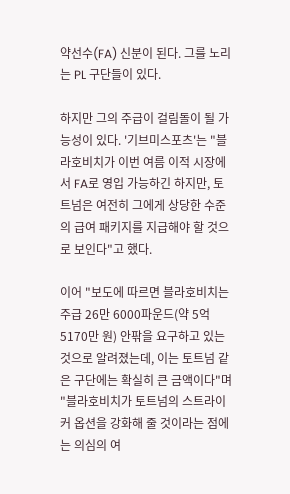약선수(FA) 신분이 된다. 그를 노리는 PL 구단들이 있다.

하지만 그의 주급이 걸림돌이 될 가능성이 있다. '기브미스포츠'는 "블라호비치가 이번 여름 이적 시장에서 FA로 영입 가능하긴 하지만, 토트넘은 여전히 그에게 상당한 수준의 급여 패키지를 지급해야 할 것으로 보인다"고 했다.

이어 "보도에 따르면 블라호비치는 주급 26만 6000파운드(약 5억 5170만 원) 안팎을 요구하고 있는 것으로 알려졌는데, 이는 토트넘 같은 구단에는 확실히 큰 금액이다"며 "블라호비치가 토트넘의 스트라이커 옵션을 강화해 줄 것이라는 점에는 의심의 여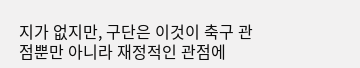지가 없지만, 구단은 이것이 축구 관점뿐만 아니라 재정적인 관점에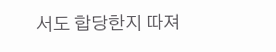서도 합당한지 따져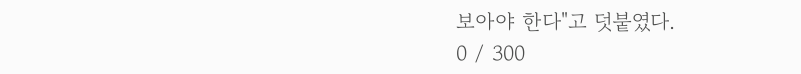보아야 한다"고 덧붙였다.
0 / 300